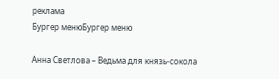реклама
Бургер менюБургер меню

Анна Светлова – Ведьма для князь-сокола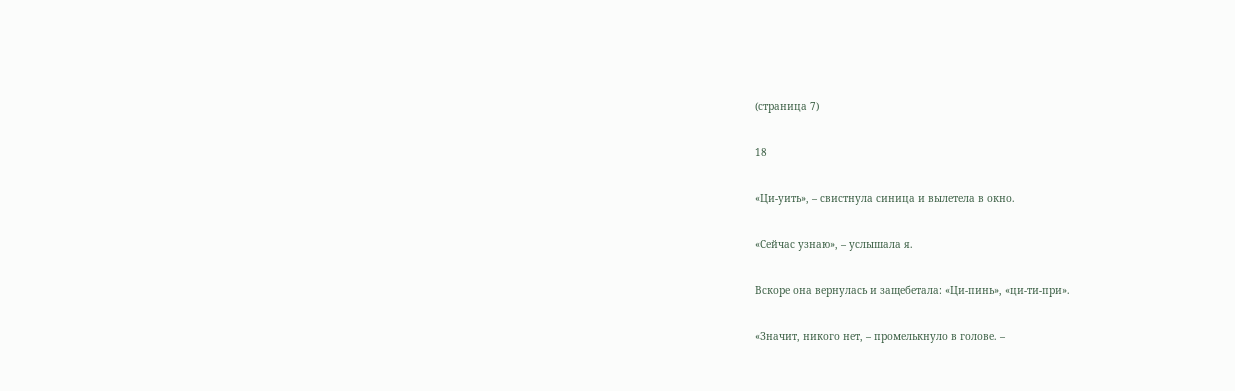(страница 7)

18

«Ци-уить», – свистнула синица и вылетела в окно.

«Сейчас узнаю», – услышала я.

Вскоре она вернулась и защебетала: «Ци-пинь», «ци-ти-при».

«Значит, никого нет, – промелькнуло в голове. –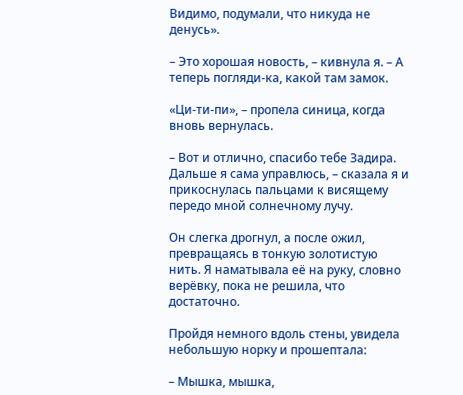Видимо, подумали, что никуда не денусь».

– Это хорошая новость, – кивнула я. – А теперь погляди-ка, какой там замок.

«Ци-ти-пи», – пропела синица, когда вновь вернулась.

– Вот и отлично, спасибо тебе Задира. Дальше я сама управлюсь, – сказала я и прикоснулась пальцами к висящему передо мной солнечному лучу.

Он слегка дрогнул, а после ожил, превращаясь в тонкую золотистую нить. Я наматывала её на руку, словно верёвку, пока не решила, что достаточно.

Пройдя немного вдоль стены, увидела небольшую норку и прошептала:

– Мышка, мышка,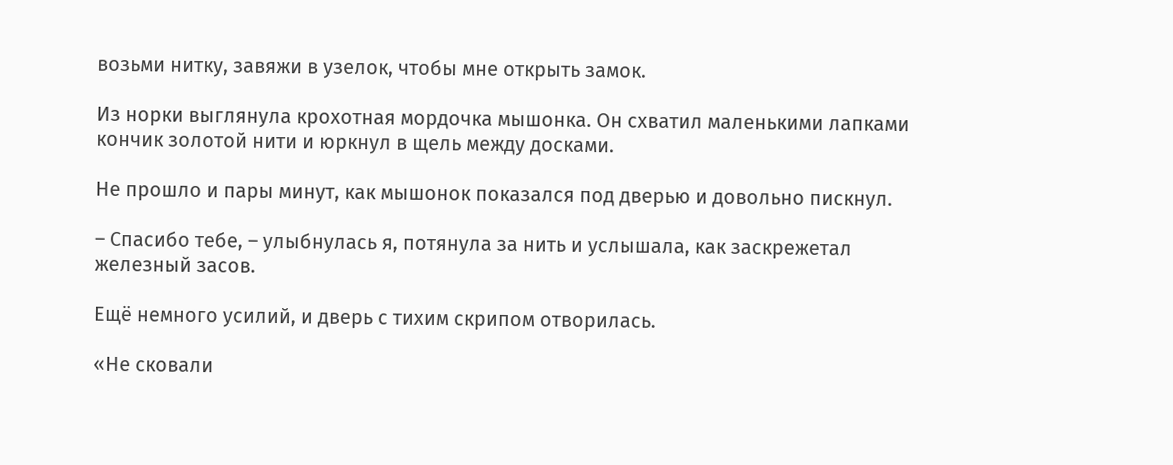возьми нитку, завяжи в узелок, чтобы мне открыть замок.

Из норки выглянула крохотная мордочка мышонка. Он схватил маленькими лапками кончик золотой нити и юркнул в щель между досками.

Не прошло и пары минут, как мышонок показался под дверью и довольно пискнул.

– Спасибо тебе, – улыбнулась я, потянула за нить и услышала, как заскрежетал железный засов.

Ещё немного усилий, и дверь с тихим скрипом отворилась.

«Не сковали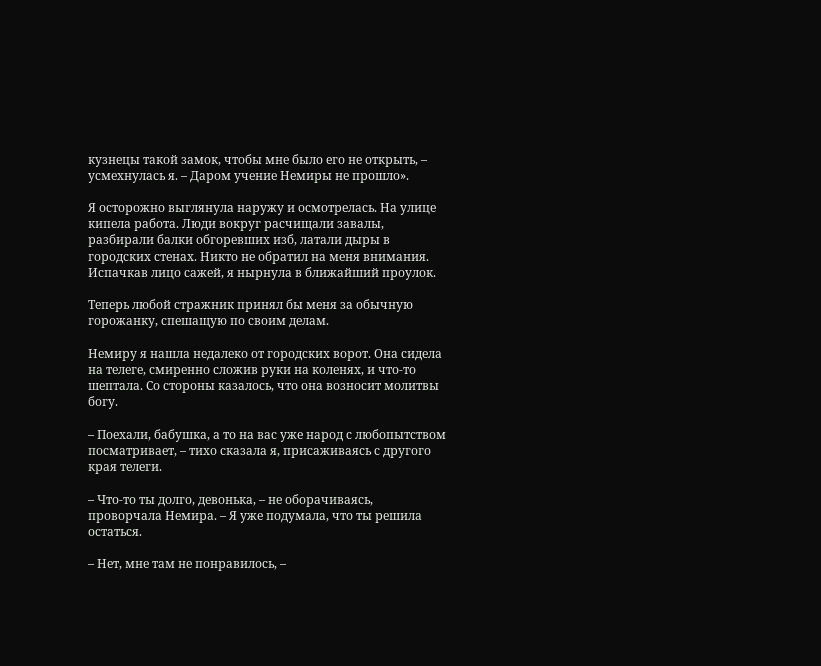кузнецы такой замок, чтобы мне было его не открыть, – усмехнулась я. – Даром учение Немиры не прошло».

Я осторожно выглянула наружу и осмотрелась. На улице кипела работа. Люди вокруг расчищали завалы, разбирали балки обгоревших изб, латали дыры в городских стенах. Никто не обратил на меня внимания. Испачкав лицо сажей, я нырнула в ближайший проулок.

Теперь любой стражник принял бы меня за обычную горожанку, спешащую по своим делам.

Немиру я нашла недалеко от городских ворот. Она сидела на телеге, смиренно сложив руки на коленях, и что-то шептала. Со стороны казалось, что она возносит молитвы богу.

– Поехали, бабушка, а то на вас уже народ с любопытством посматривает, – тихо сказала я, присаживаясь с другого края телеги.

– Что-то ты долго, девонька, – не оборачиваясь, проворчала Немира. – Я уже подумала, что ты решила остаться.

– Нет, мне там не понравилось, –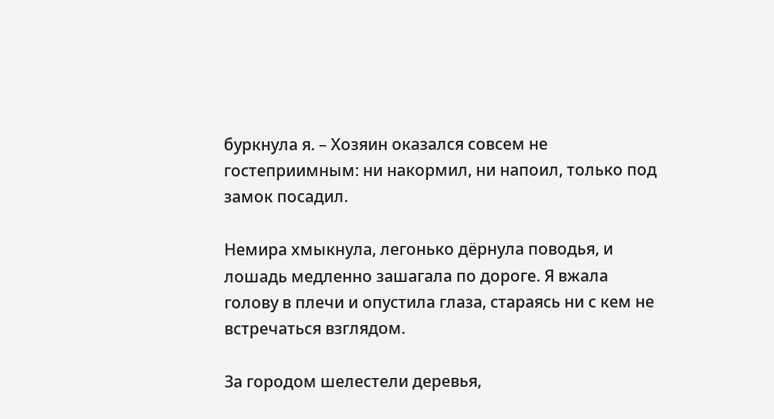буркнула я. – Хозяин оказался совсем не гостеприимным: ни накормил, ни напоил, только под замок посадил.

Немира хмыкнула, легонько дёрнула поводья, и лошадь медленно зашагала по дороге. Я вжала голову в плечи и опустила глаза, стараясь ни с кем не встречаться взглядом.

За городом шелестели деревья,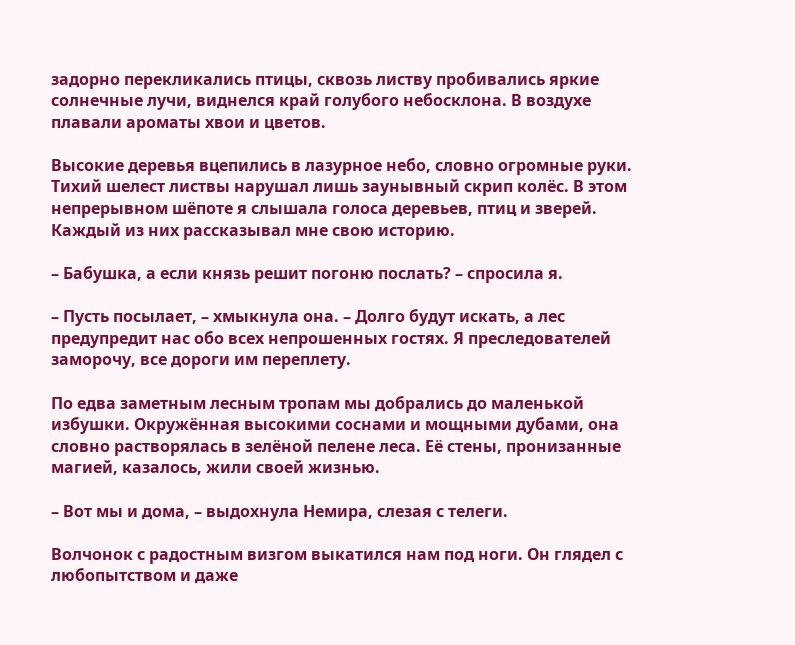задорно перекликались птицы, сквозь листву пробивались яркие солнечные лучи, виднелся край голубого небосклона. В воздухе плавали ароматы хвои и цветов.

Высокие деревья вцепились в лазурное небо, словно огромные руки. Тихий шелест листвы нарушал лишь заунывный скрип колёс. В этом непрерывном шёпоте я слышала голоса деревьев, птиц и зверей. Каждый из них рассказывал мне свою историю.

– Бабушка, а если князь решит погоню послать? – спросила я.

– Пусть посылает, – хмыкнула она. – Долго будут искать, а лес предупредит нас обо всех непрошенных гостях. Я преследователей заморочу, все дороги им переплету.

По едва заметным лесным тропам мы добрались до маленькой избушки. Окружённая высокими соснами и мощными дубами, она словно растворялась в зелёной пелене леса. Её стены, пронизанные магией, казалось, жили своей жизнью.

– Вот мы и дома, – выдохнула Немира, слезая с телеги.

Волчонок с радостным визгом выкатился нам под ноги. Он глядел с любопытством и даже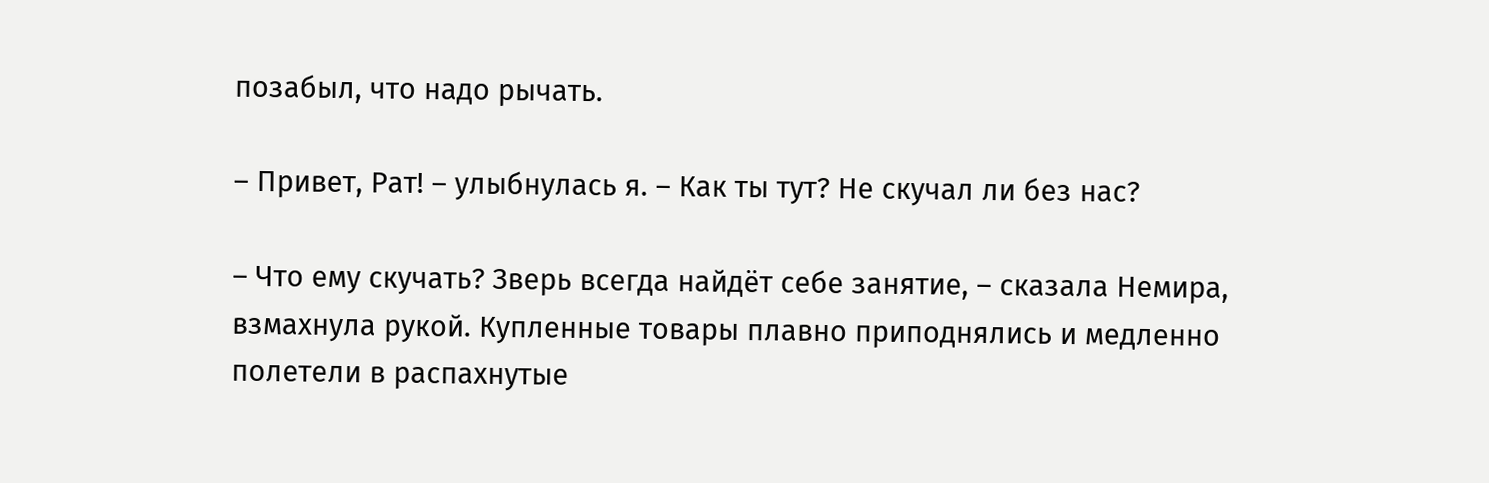позабыл, что надо рычать.

– Привет, Рат! – улыбнулась я. – Как ты тут? Не скучал ли без нас?

– Что ему скучать? Зверь всегда найдёт себе занятие, – сказала Немира, взмахнула рукой. Купленные товары плавно приподнялись и медленно полетели в распахнутые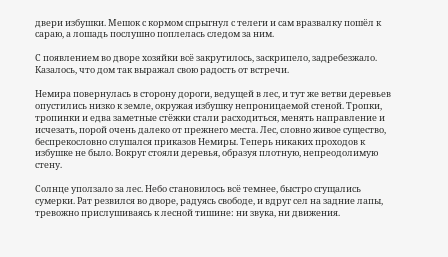двери избушки. Мешок с кормом спрыгнул с телеги и сам вразвалку пошёл к сараю, а лошадь послушно поплелась следом за ним.

С появлением во дворе хозяйки всё закрутилось, заскрипело, задребезжало. Казалось, что дом так выражал свою радость от встречи.

Немира повернулась в сторону дороги, ведущей в лес, и тут же ветви деревьев опустились низко к земле, окружая избушку непроницаемой стеной. Тропки, тропинки и едва заметные стёжки стали расходиться, менять направление и исчезать, порой очень далеко от прежнего места. Лес, словно живое существо, беспрекословно слушался приказов Немиры. Теперь никаких проходов к избушке не было. Вокруг стояли деревья, образуя плотную, непреодолимую стену.

Солнце уползало за лес. Небо становилось всё темнее, быстро сгущались сумерки. Рат резвился во дворе, радуясь свободе, и вдруг сел на задние лапы, тревожно прислушиваясь к лесной тишине: ни звука, ни движения.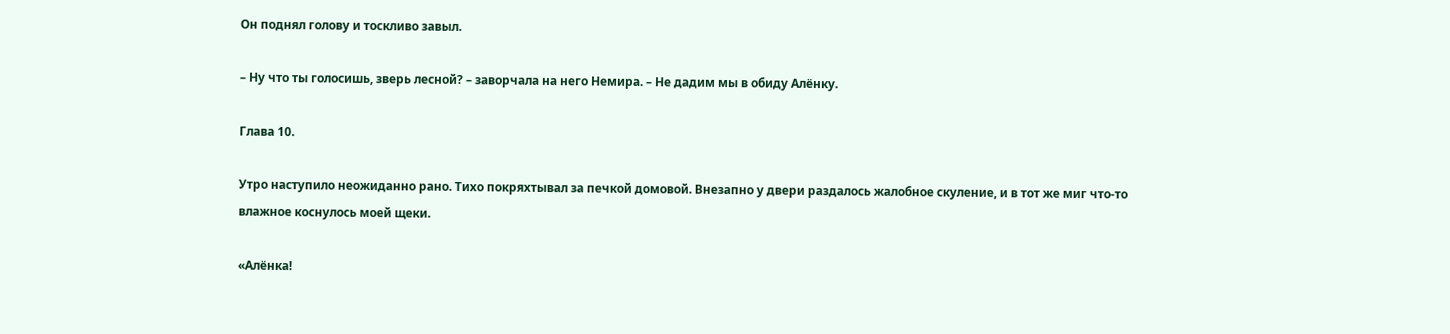Он поднял голову и тоскливо завыл.

– Ну что ты голосишь, зверь лесной? – заворчала на него Немира. – Не дадим мы в обиду Алёнку.

Глава 10.

Утро наступило неожиданно рано. Тихо покряхтывал за печкой домовой. Внезапно у двери раздалось жалобное скуление, и в тот же миг что-то влажное коснулось моей щеки.

«Алёнка!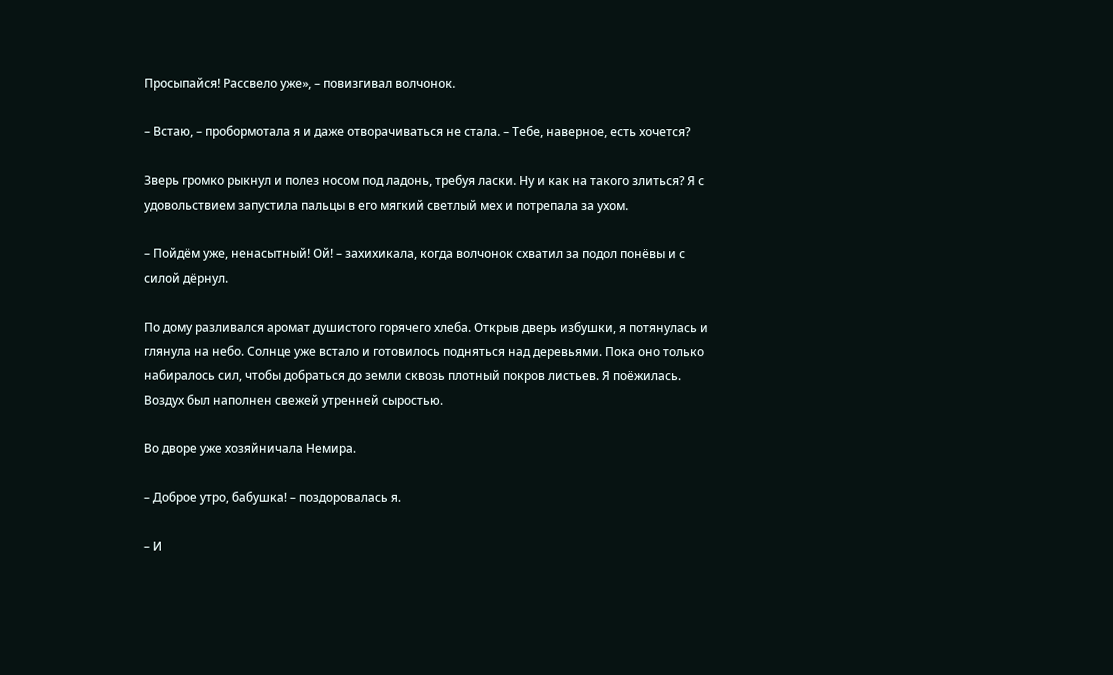Просыпайся! Рассвело уже», – повизгивал волчонок.

– Встаю, – пробормотала я и даже отворачиваться не стала. – Тебе, наверное, есть хочется?

Зверь громко рыкнул и полез носом под ладонь, требуя ласки. Ну и как на такого злиться? Я с удовольствием запустила пальцы в его мягкий светлый мех и потрепала за ухом.

– Пойдём уже, ненасытный! Ой! – захихикала, когда волчонок схватил за подол понёвы и с силой дёрнул.

По дому разливался аромат душистого горячего хлеба. Открыв дверь избушки, я потянулась и глянула на небо. Солнце уже встало и готовилось подняться над деревьями. Пока оно только набиралось сил, чтобы добраться до земли сквозь плотный покров листьев. Я поёжилась. Воздух был наполнен свежей утренней сыростью.

Во дворе уже хозяйничала Немира.

– Доброе утро, бабушка! – поздоровалась я.

– И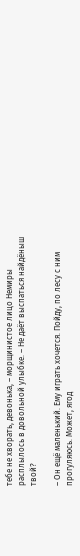тебе не хворать, девонька, – морщинистое лицо Немиры расплылось в довольной улыбке. – Не даёт выспаться найдёныш твой?

– Он ещё маленький. Ему играть хочется. Пойду, по лесу с ним прогуляюсь. Может, ягод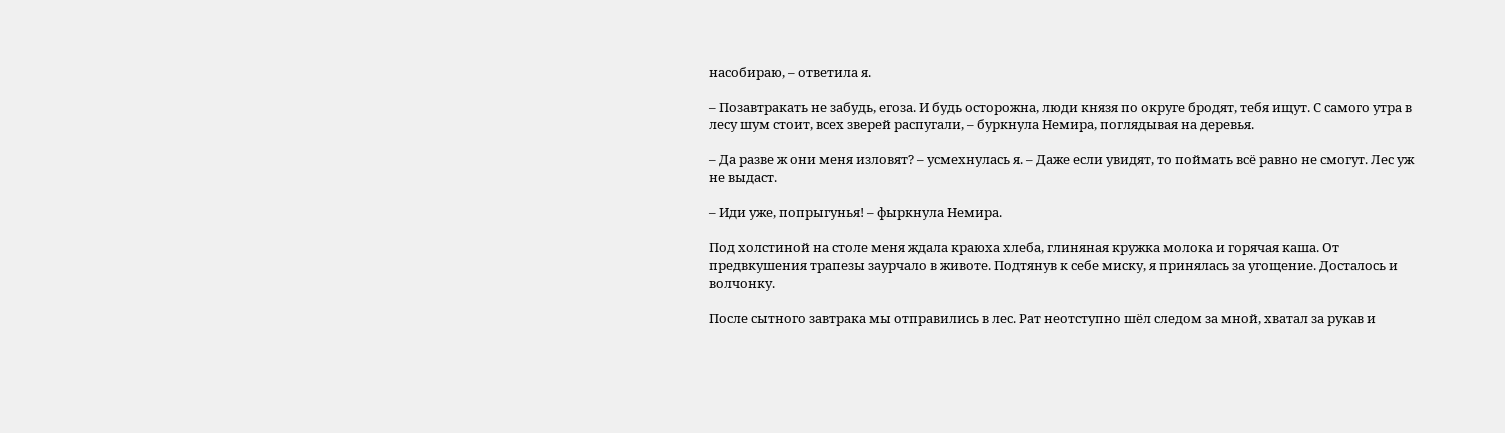насобираю, – ответила я.

– Позавтракать не забудь, егоза. И будь осторожна, люди князя по округе бродят, тебя ищут. С самого утра в лесу шум стоит, всех зверей распугали, – буркнула Немира, поглядывая на деревья.

– Да разве ж они меня изловят? – усмехнулась я. – Даже если увидят, то поймать всё равно не смогут. Лес уж не выдаст.

– Иди уже, попрыгунья! – фыркнула Немира.

Под холстиной на столе меня ждала краюха хлеба, глиняная кружка молока и горячая каша. От предвкушения трапезы заурчало в животе. Подтянув к себе миску, я принялась за угощение. Досталось и волчонку.

После сытного завтрака мы отправились в лес. Рат неотступно шёл следом за мной, хватал за рукав и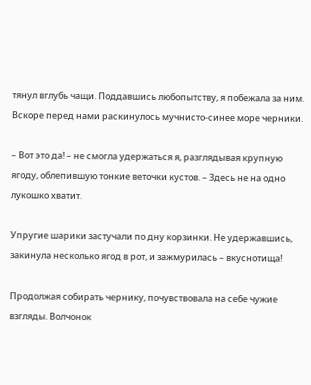тянул вглубь чащи. Поддавшись любопытству, я побежала за ним. Вскоре перед нами раскинулось мучнисто-синее море черники.

– Вот это да! – не смогла удержаться я, разглядывая крупную ягоду, облепившую тонкие веточки кустов. – Здесь не на одно лукошко хватит.

Упругие шарики застучали по дну корзинки. Не удержавшись, закинула несколько ягод в рот, и зажмурилась – вкуснотища!

Продолжая собирать чернику, почувствовала на себе чужие взгляды. Волчонок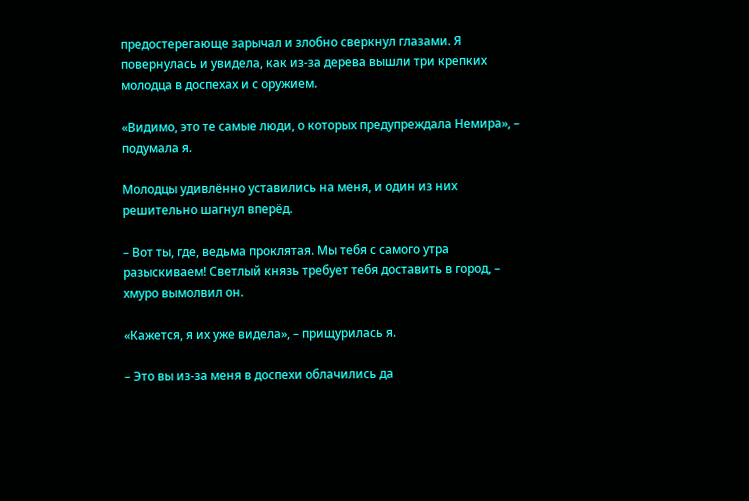предостерегающе зарычал и злобно сверкнул глазами. Я повернулась и увидела, как из-за дерева вышли три крепких молодца в доспехах и с оружием.

«Видимо, это те самые люди, о которых предупреждала Немира», – подумала я.

Молодцы удивлённо уставились на меня, и один из них решительно шагнул вперёд.

– Вот ты, где, ведьма проклятая. Мы тебя с самого утра разыскиваем! Светлый князь требует тебя доставить в город, – хмуро вымолвил он.

«Кажется, я их уже видела», – прищурилась я.

– Это вы из-за меня в доспехи облачились да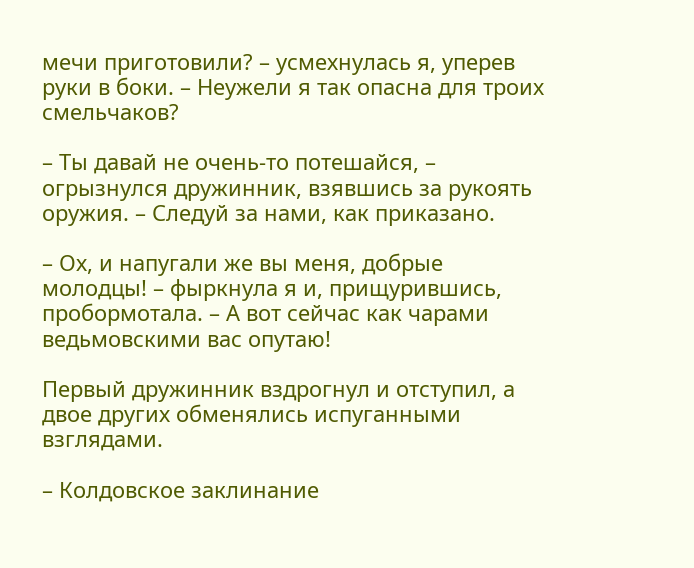мечи приготовили? – усмехнулась я, уперев руки в боки. – Неужели я так опасна для троих смельчаков?

– Ты давай не очень-то потешайся, – огрызнулся дружинник, взявшись за рукоять оружия. – Следуй за нами, как приказано.

– Ох, и напугали же вы меня, добрые молодцы! – фыркнула я и, прищурившись, пробормотала. – А вот сейчас как чарами ведьмовскими вас опутаю!

Первый дружинник вздрогнул и отступил, а двое других обменялись испуганными взглядами.

– Колдовское заклинание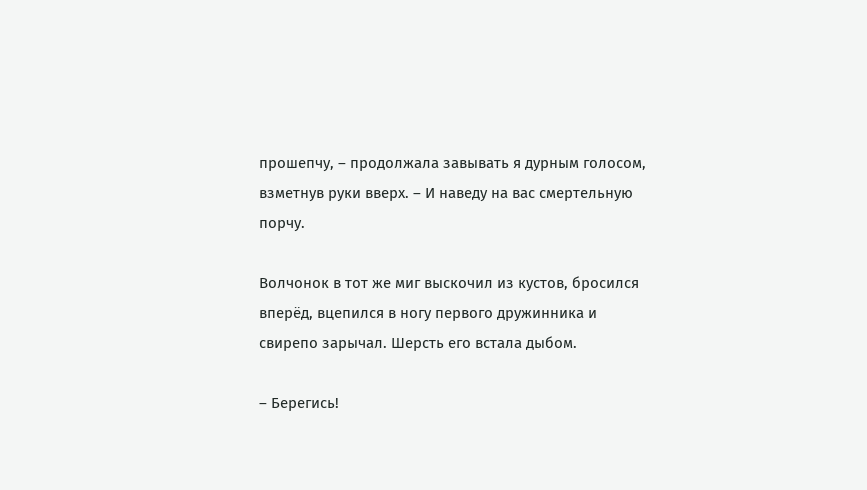прошепчу, – продолжала завывать я дурным голосом, взметнув руки вверх. – И наведу на вас смертельную порчу.

Волчонок в тот же миг выскочил из кустов, бросился вперёд, вцепился в ногу первого дружинника и свирепо зарычал. Шерсть его встала дыбом.

– Берегись!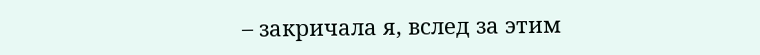– закричала я, вслед за этим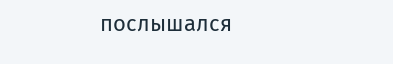послышался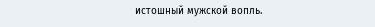истошный мужской вопль.